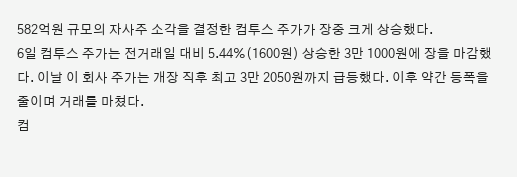582억원 규모의 자사주 소각을 결정한 컴투스 주가가 장중 크게 상승했다.
6일 컴투스 주가는 전거래일 대비 5.44%(1600원) 상승한 3만 1000원에 장을 마감했다. 이날 이 회사 주가는 개장 직후 최고 3만 2050원까지 급등했다. 이후 약간 등폭을 줄이며 거래를 마쳤다.
컴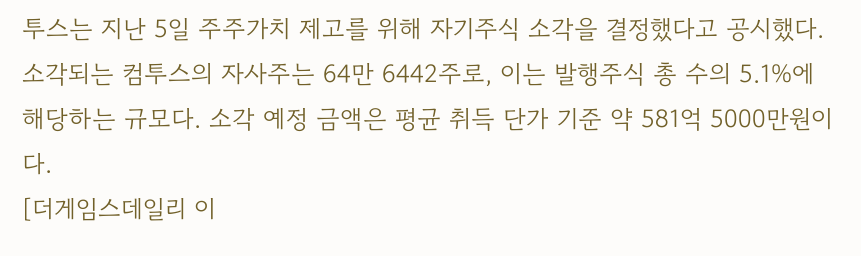투스는 지난 5일 주주가치 제고를 위해 자기주식 소각을 결정했다고 공시했다. 소각되는 컴투스의 자사주는 64만 6442주로, 이는 발행주식 총 수의 5.1%에 해당하는 규모다. 소각 예정 금액은 평균 취득 단가 기준 약 581억 5000만원이다.
[더게임스데일리 이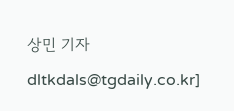상민 기자 dltkdals@tgdaily.co.kr]